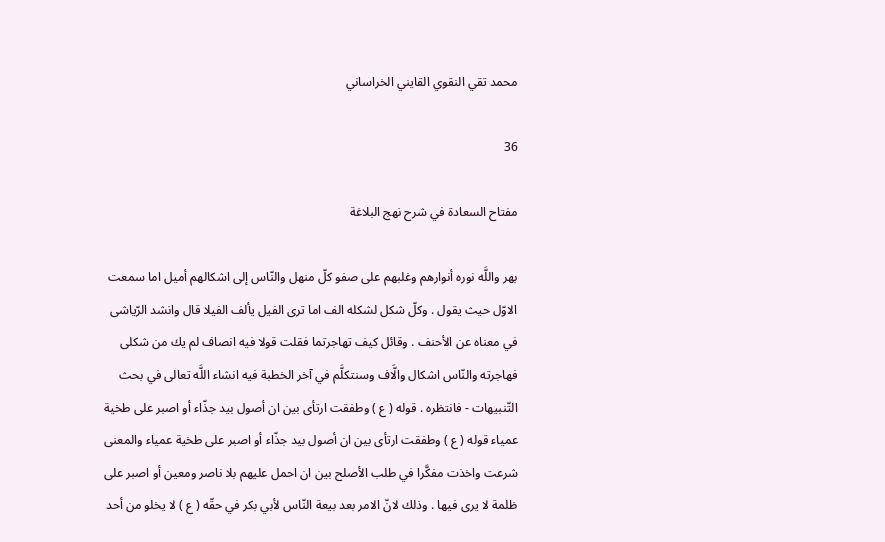محمد تقي النقوي القايني الخراساني

36

مفتاح السعادة في شرح نهج البلاغة

بهر واللَّه نوره أنوارهم وغلبهم على صفو كلّ منهل والنّاس إلى اشكالهم أميل اما سمعت الاوّل حيث يقول . وكلّ شكل لشكله الف اما ترى الفيل يألف الفيلا قال وانشد الرّياشى في معناه عن الأحنف . وقائل كيف تهاجرتما فقلت قولا فيه انصاف لم يك من شكلى فهاجرته والنّاس اشكال والَّاف وسنتكلَّم في آخر الخطبة فيه انشاء اللَّه تعالى في بحث التّنبيهات - فانتظره . قوله ( ع ) وطفقت ارتأى بين ان أصول بيد جذّاء أو اصبر على طخية عمياء قوله ( ع ) وطفقت ارتأى بين ان أصول بيد جذّاء أو اصبر على طخية عمياء والمعنى شرعت واخذت مفكَّرا في طلب الأصلح بين ان احمل عليهم بلا ناصر ومعين أو اصبر على ظلمة لا يرى فيها . وذلك لانّ الامر بعد بيعة النّاس لأبي بكر في حقّه ( ع ) لا يخلو من أحد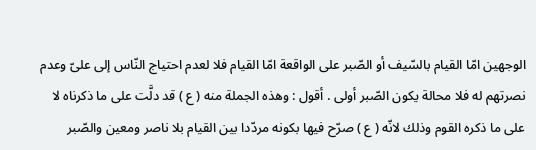الوجهين امّا القيام بالسّيف أو الصّبر على الواقعة امّا القيام فلا لعدم احتياج النّاس إلى علىّ وعدم نصرتهم له فلا محالة يكون الصّبر أولى . أقول : وهذه الجملة منه ( ع ) قد دلَّت على ما ذكرناه لا على ما ذكره القوم وذلك لانّه ( ع ) صرّح فيها بكونه مردّدا بين القيام بلا ناصر ومعين والصّبر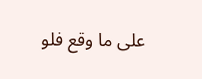على ما وقع فلو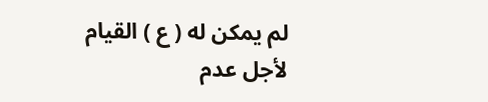لم يمكن له ( ع ) القيام لأجل عدم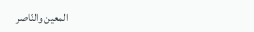المعين والنّاصر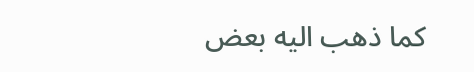كما ذهب اليه بعض